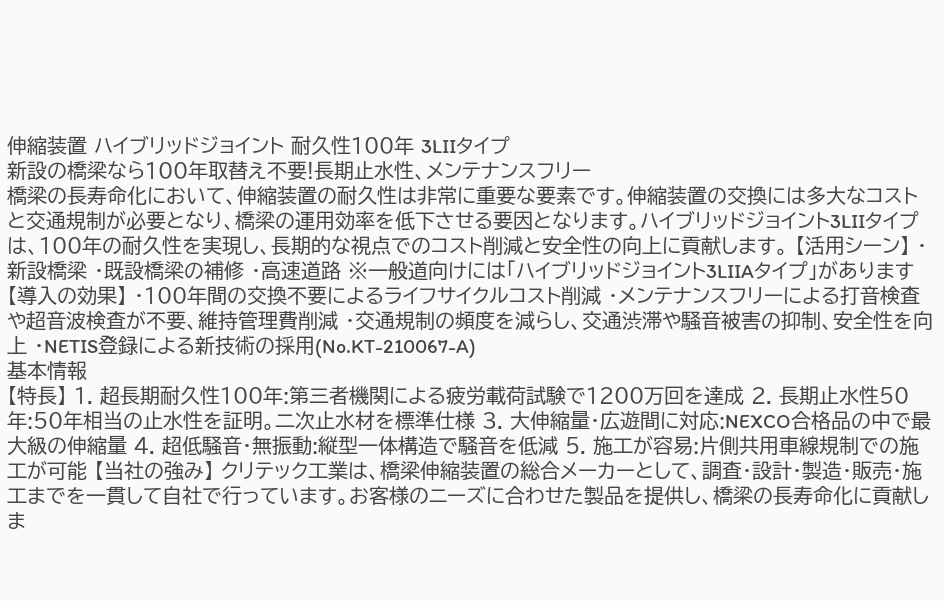伸縮装置 ハイブリッドジョイント 耐久性100年 3LIIタイプ
新設の橋梁なら100年取替え不要!長期止水性、メンテナンスフリー
橋梁の長寿命化において、伸縮装置の耐久性は非常に重要な要素です。伸縮装置の交換には多大なコストと交通規制が必要となり、橋梁の運用効率を低下させる要因となります。ハイブリッドジョイント3LIIタイプは、100年の耐久性を実現し、長期的な視点でのコスト削減と安全性の向上に貢献します。 【活用シーン】 ・新設橋梁 ・既設橋梁の補修 ・高速道路 ※一般道向けには「ハイブリッドジョイント3LIIAタイプ」があります 【導入の効果】 ・100年間の交換不要によるライフサイクルコスト削減 ・メンテナンスフリーによる打音検査や超音波検査が不要、維持管理費削減 ・交通規制の頻度を減らし、交通渋滞や騒音被害の抑制、安全性を向上 ・NETIS登録による新技術の採用(No.KT-210067-A)
基本情報
【特長】 1. 超長期耐久性100年:第三者機関による疲労載荷試験で1200万回を達成 2. 長期止水性50年:50年相当の止水性を証明。二次止水材を標準仕様 3. 大伸縮量・広遊間に対応:NEXCO合格品の中で最大級の伸縮量 4. 超低騒音・無振動:縦型一体構造で騒音を低減 5. 施工が容易:片側共用車線規制での施工が可能 【当社の強み】 クリテック工業は、橋梁伸縮装置の総合メーカーとして、調査・設計・製造・販売・施工までを一貫して自社で行っています。お客様のニーズに合わせた製品を提供し、橋梁の長寿命化に貢献しま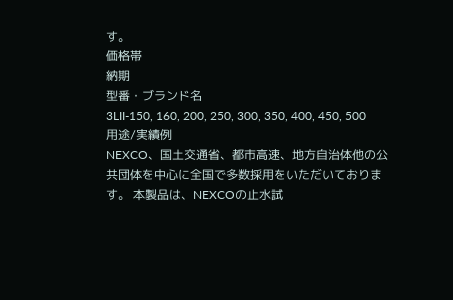す。
価格帯
納期
型番・ブランド名
3LII-150, 160, 200, 250, 300, 350, 400, 450, 500
用途/実績例
NEXCO、国土交通省、都市高速、地方自治体他の公共団体を中心に全国で多数採用をいただいております。 本製品は、NEXCOの止水試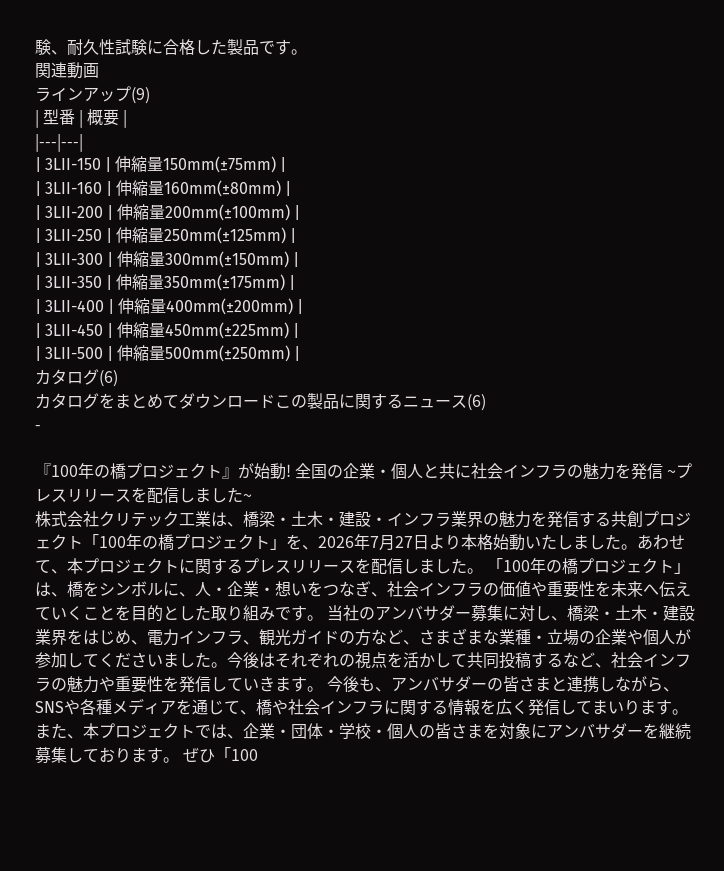験、耐久性試験に合格した製品です。
関連動画
ラインアップ(9)
| 型番 | 概要 |
|---|---|
| 3LII-150 | 伸縮量150mm(±75mm) |
| 3LII-160 | 伸縮量160mm(±80mm) |
| 3LII-200 | 伸縮量200mm(±100mm) |
| 3LII-250 | 伸縮量250mm(±125mm) |
| 3LII-300 | 伸縮量300mm(±150mm) |
| 3LII-350 | 伸縮量350mm(±175mm) |
| 3LII-400 | 伸縮量400mm(±200mm) |
| 3LII-450 | 伸縮量450mm(±225mm) |
| 3LII-500 | 伸縮量500mm(±250mm) |
カタログ(6)
カタログをまとめてダウンロードこの製品に関するニュース(6)
-

『100年の橋プロジェクト』が始動! 全国の企業・個人と共に社会インフラの魅力を発信 ~プレスリリースを配信しました~
株式会社クリテック工業は、橋梁・土木・建設・インフラ業界の魅力を発信する共創プロジェクト「100年の橋プロジェクト」を、2026年7月27日より本格始動いたしました。あわせて、本プロジェクトに関するプレスリリースを配信しました。 「100年の橋プロジェクト」は、橋をシンボルに、人・企業・想いをつなぎ、社会インフラの価値や重要性を未来へ伝えていくことを目的とした取り組みです。 当社のアンバサダー募集に対し、橋梁・土木・建設業界をはじめ、電力インフラ、観光ガイドの方など、さまざまな業種・立場の企業や個人が参加してくださいました。今後はそれぞれの視点を活かして共同投稿するなど、社会インフラの魅力や重要性を発信していきます。 今後も、アンバサダーの皆さまと連携しながら、SNSや各種メディアを通じて、橋や社会インフラに関する情報を広く発信してまいります。 また、本プロジェクトでは、企業・団体・学校・個人の皆さまを対象にアンバサダーを継続募集しております。 ぜひ「100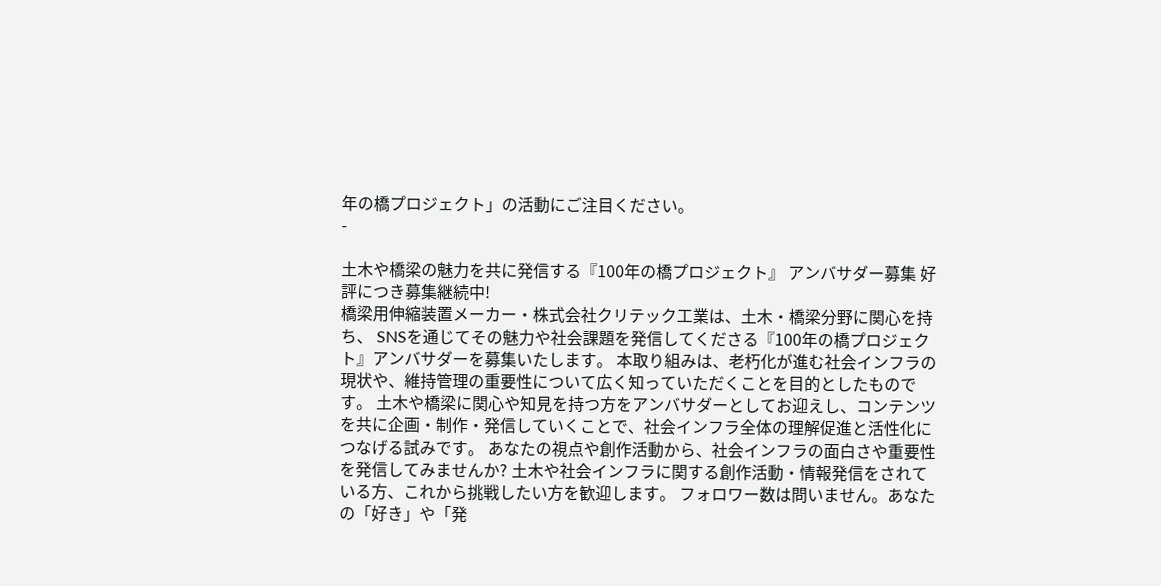年の橋プロジェクト」の活動にご注目ください。
-

土木や橋梁の魅力を共に発信する『100年の橋プロジェクト』 アンバサダー募集 好評につき募集継続中!
橋梁用伸縮装置メーカー・株式会社クリテック工業は、土木・橋梁分野に関心を持ち、 SNSを通じてその魅力や社会課題を発信してくださる『100年の橋プロジェクト』アンバサダーを募集いたします。 本取り組みは、老朽化が進む社会インフラの現状や、維持管理の重要性について広く知っていただくことを目的としたものです。 土木や橋梁に関心や知見を持つ方をアンバサダーとしてお迎えし、コンテンツを共に企画・制作・発信していくことで、社会インフラ全体の理解促進と活性化につなげる試みです。 あなたの視点や創作活動から、社会インフラの面白さや重要性を発信してみませんか? 土木や社会インフラに関する創作活動・情報発信をされている方、これから挑戦したい方を歓迎します。 フォロワー数は問いません。あなたの「好き」や「発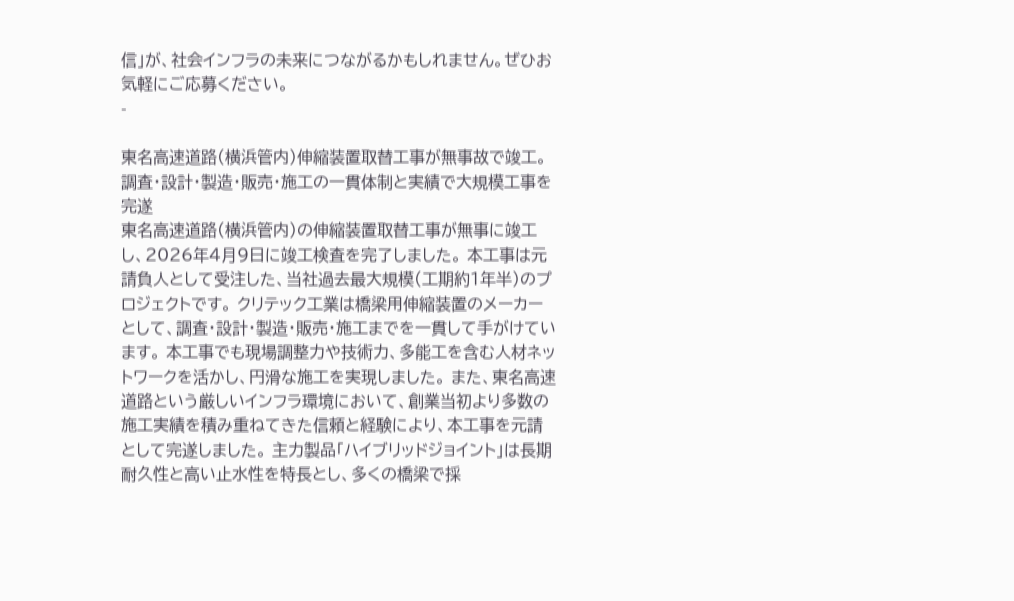信」が、社会インフラの未来につながるかもしれません。ぜひお気軽にご応募ください。
-

東名高速道路(横浜管内)伸縮装置取替工事が無事故で竣工。調査・設計・製造・販売・施工の一貫体制と実績で大規模工事を完遂
東名高速道路(横浜管内)の伸縮装置取替工事が無事に竣工し、2026年4月9日に竣工検査を完了しました。 本工事は元請負人として受注した、当社過去最大規模(工期約1年半)のプロジェクトです。 クリテック工業は橋梁用伸縮装置のメーカーとして、調査・設計・製造・販売・施工までを一貫して手がけています。 本工事でも現場調整力や技術力、多能工を含む人材ネットワークを活かし、円滑な施工を実現しました。 また、東名高速道路という厳しいインフラ環境において、創業当初より多数の施工実績を積み重ねてきた信頼と経験により、本工事を元請として完遂しました。 主力製品「ハイブリッドジョイント」は長期耐久性と高い止水性を特長とし、多くの橋梁で採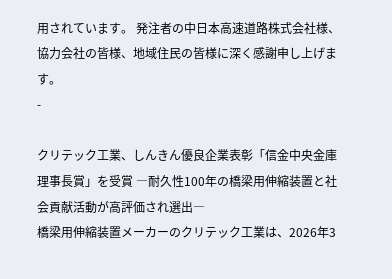用されています。 発注者の中日本高速道路株式会社様、協力会社の皆様、地域住民の皆様に深く感謝申し上げます。
-

クリテック工業、しんきん優良企業表彰「信金中央金庫理事長賞」を受賞 ―耐久性100年の橋梁用伸縮装置と社会貢献活動が高評価され選出―
橋梁用伸縮装置メーカーのクリテック工業は、2026年3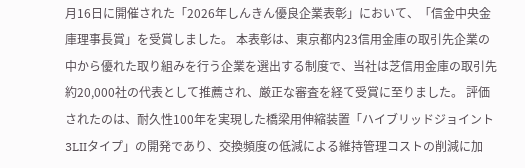月16日に開催された「2026年しんきん優良企業表彰」において、「信金中央金庫理事長賞」を受賞しました。 本表彰は、東京都内23信用金庫の取引先企業の中から優れた取り組みを行う企業を選出する制度で、当社は芝信用金庫の取引先約20,000社の代表として推薦され、厳正な審査を経て受賞に至りました。 評価されたのは、耐久性100年を実現した橋梁用伸縮装置「ハイブリッドジョイント3LIIタイプ」の開発であり、交換頻度の低減による維持管理コストの削減に加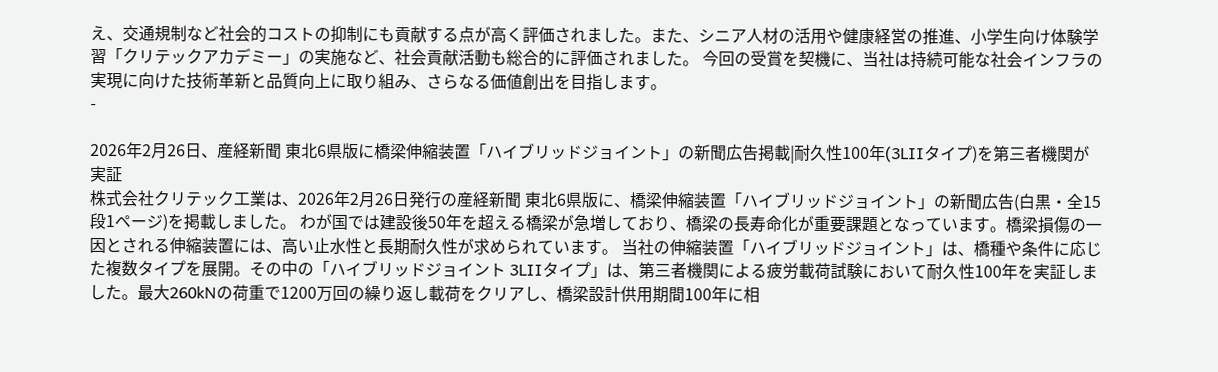え、交通規制など社会的コストの抑制にも貢献する点が高く評価されました。また、シニア人材の活用や健康経営の推進、小学生向け体験学習「クリテックアカデミー」の実施など、社会貢献活動も総合的に評価されました。 今回の受賞を契機に、当社は持続可能な社会インフラの実現に向けた技術革新と品質向上に取り組み、さらなる価値創出を目指します。
-

2026年2月26日、産経新聞 東北6県版に橋梁伸縮装置「ハイブリッドジョイント」の新聞広告掲載|耐久性100年(3LIIタイプ)を第三者機関が実証
株式会社クリテック工業は、2026年2月26日発行の産経新聞 東北6県版に、橋梁伸縮装置「ハイブリッドジョイント」の新聞広告(白黒・全15段1ページ)を掲載しました。 わが国では建設後50年を超える橋梁が急増しており、橋梁の長寿命化が重要課題となっています。橋梁損傷の一因とされる伸縮装置には、高い止水性と長期耐久性が求められています。 当社の伸縮装置「ハイブリッドジョイント」は、橋種や条件に応じた複数タイプを展開。その中の「ハイブリッドジョイント 3LIIタイプ」は、第三者機関による疲労載荷試験において耐久性100年を実証しました。最大260kNの荷重で1200万回の繰り返し載荷をクリアし、橋梁設計供用期間100年に相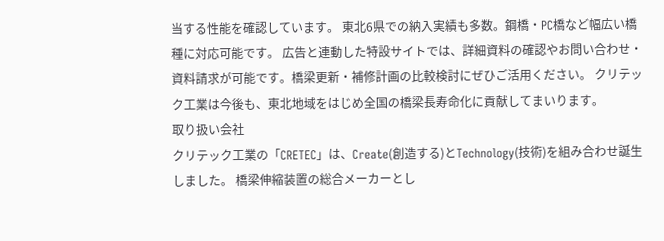当する性能を確認しています。 東北6県での納入実績も多数。鋼橋・PC橋など幅広い橋種に対応可能です。 広告と連動した特設サイトでは、詳細資料の確認やお問い合わせ・資料請求が可能です。橋梁更新・補修計画の比較検討にぜひご活用ください。 クリテック工業は今後も、東北地域をはじめ全国の橋梁長寿命化に貢献してまいります。
取り扱い会社
クリテック工業の「CRETEC」は、Create(創造する)とTechnology(技術)を組み合わせ誕生しました。 橋梁伸縮装置の総合メーカーとし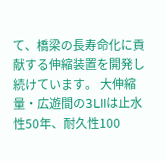て、橋梁の長寿命化に貢献する伸縮装置を開発し続けています。 大伸縮量・広遊間の3LIIは止水性50年、耐久性100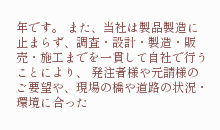年です。 また、当社は製品製造に止まらず、調査・設計・製造・販売・施工までを一貫して自社で行うことにより、 発注者様や元請様のご要望や、現場の橋や道路の状況・環境に合った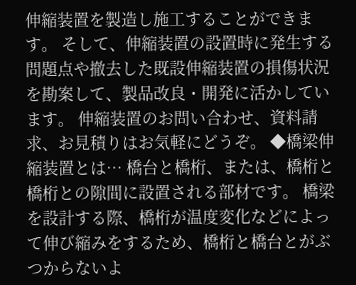伸縮装置を製造し施工することができます。 そして、伸縮装置の設置時に発生する問題点や撤去した既設伸縮装置の損傷状況を勘案して、製品改良・開発に活かしています。 伸縮装置のお問い合わせ、資料請求、お見積りはお気軽にどうぞ。 ◆橋梁伸縮装置とは… 橋台と橋桁、または、橋桁と橋桁との隙間に設置される部材です。 橋梁を設計する際、橋桁が温度変化などによって伸び縮みをするため、橋桁と橋台とがぶつからないよ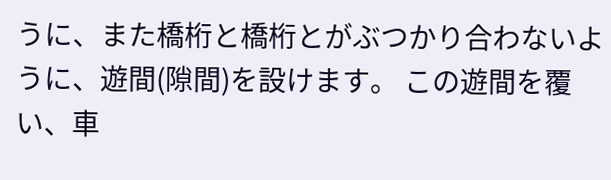うに、また橋桁と橋桁とがぶつかり合わないように、遊間(隙間)を設けます。 この遊間を覆い、車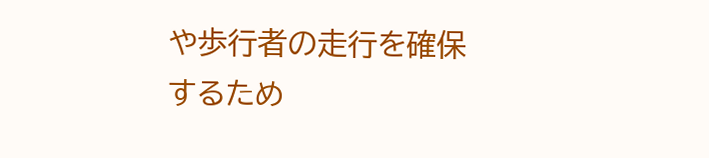や歩行者の走行を確保するため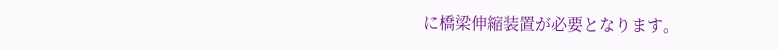に橋梁伸縮装置が必要となります。